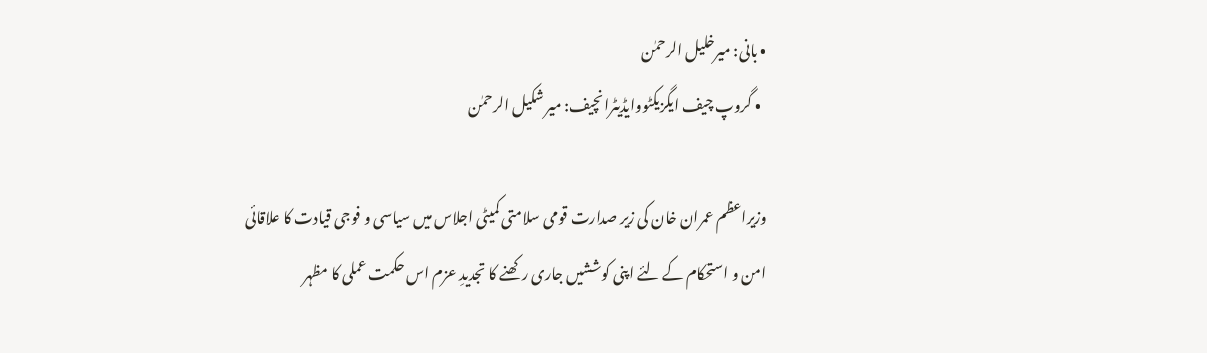• بانی: میرخلیل الرحمٰن
  • گروپ چیف ایگزیکٹووایڈیٹرانچیف: میر شکیل الرحمٰن

وزیراعظم عمران خان کی زیر صدارت قومی سلامتی کمیٹی اجلاس میں سیاسی و فوجی قیادت کا علاقائی امن و استحکام کے لئے اپنی کوششیں جاری رکھنے کا تجدیدِ عزم اس حکمت عملی کا مظہر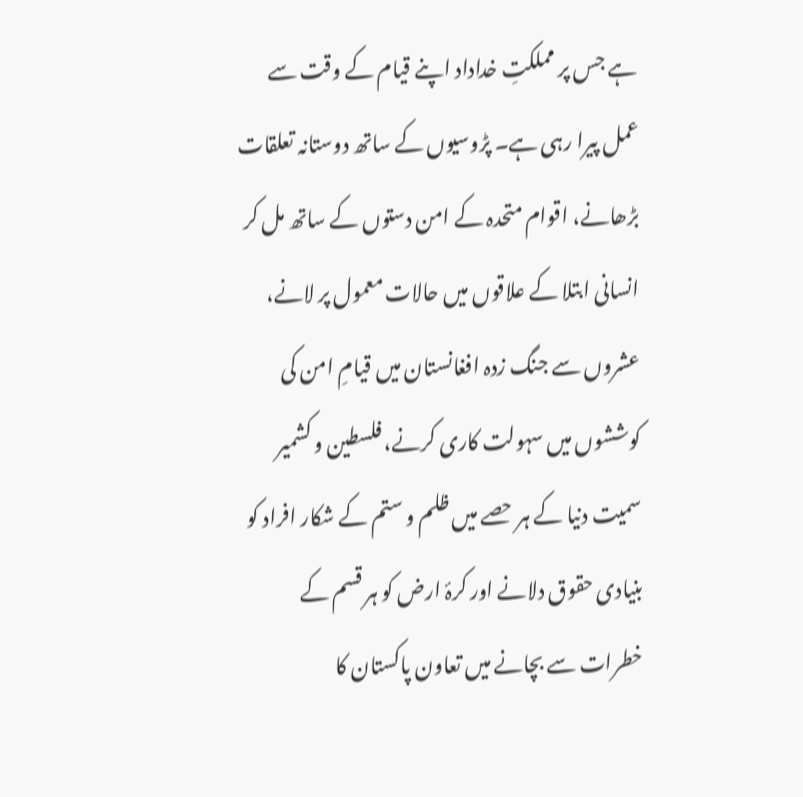ہے جس پر مملکتِ خداداد اپنے قیام کے وقت سے عمل پیرا رہی ہے۔ پڑوسیوں کے ساتھ دوستانہ تعلقات بڑھانے، اقوام متحدہ کے امن دستوں کے ساتھ مل کر انسانی ابتلا کے علاقوں میں حالات معمول پر لانے، عشروں سے جنگ زدہ افغانستان میں قیامِ امن کی کوششوں میں سہولت کاری کرنے، فلسطین و کشمیر سمیت دنیا کے ہر حصے میں ظلم و ستم کے شکار افراد کو بنیادی حقوق دلانے اور کرۂ ارض کو ہر قسم کے خطرات سے بچانے میں تعاون پاکستان کا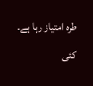طرہ امتیاز رہا ہے۔ کئی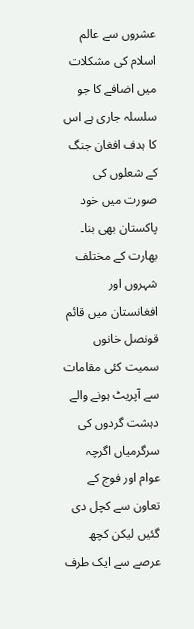عشروں سے عالم اسلام کی مشکلات میں اضافے کا جو سلسلہ جاری ہے اس کا ہدف افغان جنگ کے شعلوں کی صورت میں خود پاکستان بھی بنا۔ بھارت کے مختلف شہروں اور افغانستان میں قائم قونصل خانوں سمیت کئی مقامات سے آپریٹ ہونے والے دہشت گردوں کی سرگرمیاں اگرچہ عوام اور فوج کے تعاون سے کچل دی گئیں لیکن کچھ عرصے سے ایک طرف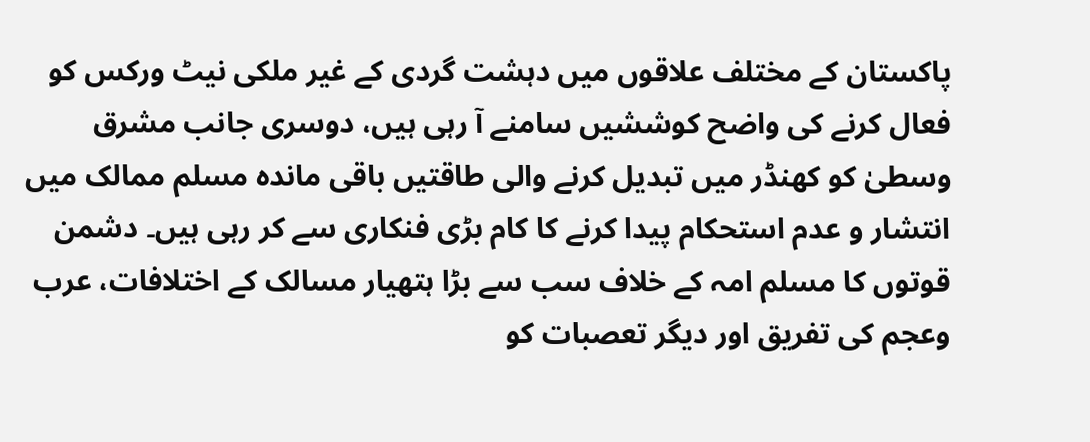پاکستان کے مختلف علاقوں میں دہشت گردی کے غیر ملکی نیٹ ورکس کو فعال کرنے کی واضح کوششیں سامنے آ رہی ہیں، دوسری جانب مشرق وسطیٰ کو کھنڈر میں تبدیل کرنے والی طاقتیں باقی ماندہ مسلم ممالک میں انتشار و عدم استحکام پیدا کرنے کا کام بڑی فنکاری سے کر رہی ہیں۔ دشمن قوتوں کا مسلم امہ کے خلاف سب سے بڑا ہتھیار مسالک کے اختلافات، عرب وعجم کی تفریق اور دیگر تعصبات کو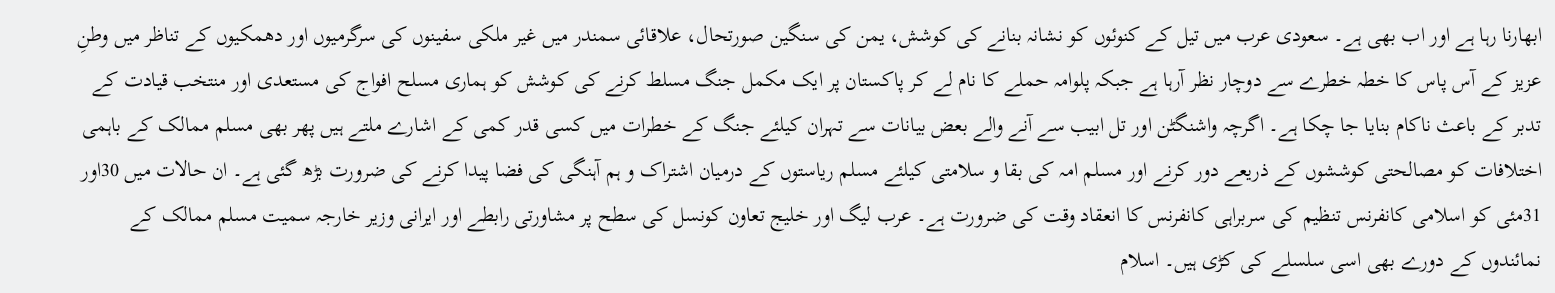ابھارنا رہا ہے اور اب بھی ہے۔ سعودی عرب میں تیل کے کنوئوں کو نشانہ بنانے کی کوشش، یمن کی سنگین صورتحال، علاقائی سمندر میں غیر ملکی سفینوں کی سرگرمیوں اور دھمکیوں کے تناظر میں وطنِ عزیز کے آس پاس کا خطہ خطرے سے دوچار نظر آرہا ہے جبکہ پلوامہ حملے کا نام لے کر پاکستان پر ایک مکمل جنگ مسلط کرنے کی کوشش کو ہماری مسلح افواج کی مستعدی اور منتخب قیادت کے تدبر کے باعث ناکام بنایا جا چکا ہے۔ اگرچہ واشنگٹن اور تل ابیب سے آنے والے بعض بیانات سے تہران کیلئے جنگ کے خطرات میں کسی قدر کمی کے اشارے ملتے ہیں پھر بھی مسلم ممالک کے باہمی اختلافات کو مصالحتی کوششوں کے ذریعے دور کرنے اور مسلم امہ کی بقا و سلامتی کیلئے مسلم ریاستوں کے درمیان اشتراک و ہم آہنگی کی فضا پیدا کرنے کی ضرورت بڑھ گئی ہے۔ ان حالات میں 30اور 31مئی کو اسلامی کانفرنس تنظیم کی سربراہی کانفرنس کا انعقاد وقت کی ضرورت ہے۔ عرب لیگ اور خلیج تعاون کونسل کی سطح پر مشاورتی رابطے اور ایرانی وزیر خارجہ سمیت مسلم ممالک کے نمائندوں کے دورے بھی اسی سلسلے کی کڑی ہیں۔ اسلام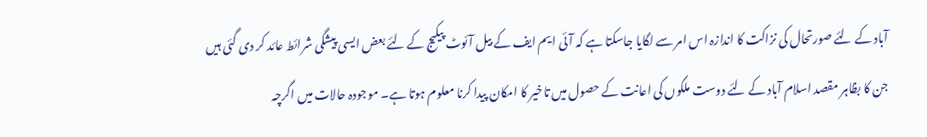آباد کے لئے صورتحال کی نزاکت کا اندازہ اس امر سے لگایا جاسکتا ہے کہ آئی ایم ایف کے بیل آئوٹ پیکیج کے لئے بعض ایسی پیشگی شرائط عائد کر دی گئی ہیں جن کا بظاہر مقصد اسلام آباد کے لئے دوست ملکوں کی اعانت کے حصول میں تاخیر کا امکان پیدا کرنا معلوم ہوتا ہے۔ موجودہ حالات میں اگرچہ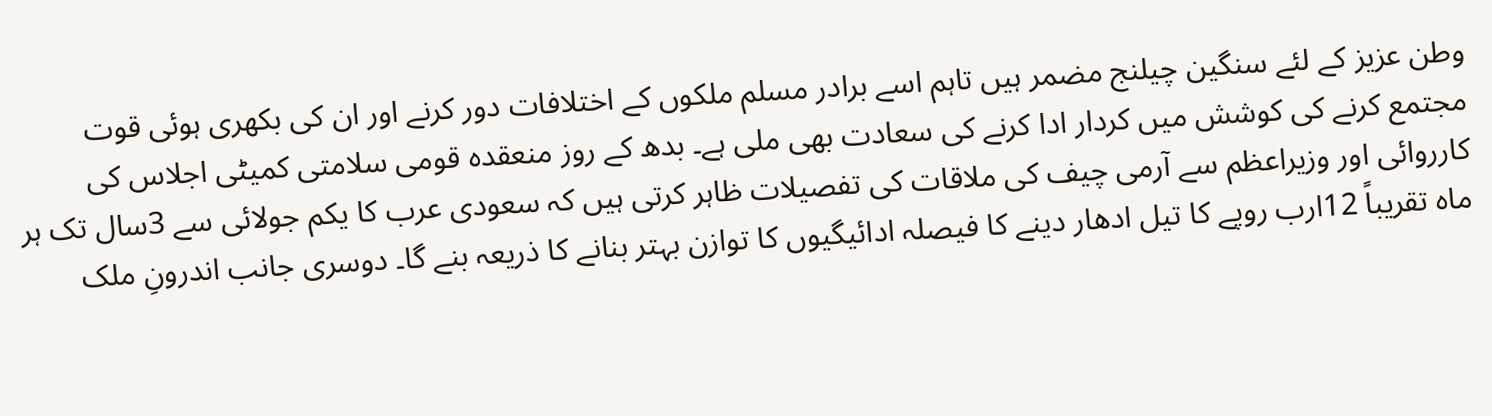وطن عزیز کے لئے سنگین چیلنج مضمر ہیں تاہم اسے برادر مسلم ملکوں کے اختلافات دور کرنے اور ان کی بکھری ہوئی قوت مجتمع کرنے کی کوشش میں کردار ادا کرنے کی سعادت بھی ملی ہے۔ بدھ کے روز منعقدہ قومی سلامتی کمیٹی اجلاس کی کارروائی اور وزیراعظم سے آرمی چیف کی ملاقات کی تفصیلات ظاہر کرتی ہیں کہ سعودی عرب کا یکم جولائی سے 3سال تک ہر ماہ تقریباً 12ارب روپے کا تیل ادھار دینے کا فیصلہ ادائیگیوں کا توازن بہتر بنانے کا ذریعہ بنے گا۔ دوسری جانب اندرونِ ملک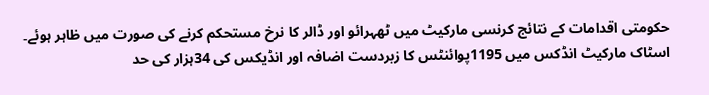حکومتی اقدامات کے نتائج کرنسی مارکیٹ میں ٹھہرائو اور ڈالر کا نرخ مستحکم کرنے کی صورت میں ظاہر ہوئے۔ اسٹاک مارکیٹ انڈکس میں 1195پوائنٹس کا زبردست اضافہ اور انڈیکس کی 34ہزار کی حد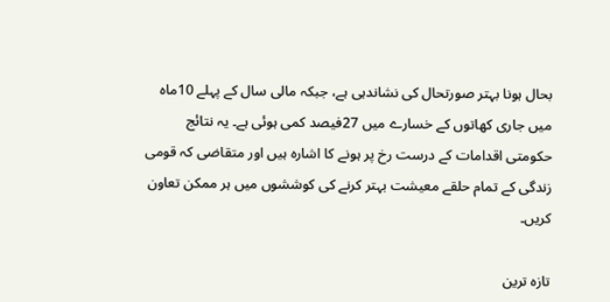بحال ہونا بہتر صورتحال کی نشاندہی ہے، جبکہ مالی سال کے پہلے 10ماہ میں جاری کھاتوں کے خسارے میں 27فیصد کمی ہوئی ہے۔ یہ نتائج حکومتی اقدامات کے درست رخ پر ہونے کا اشارہ ہیں اور متقاضی کہ قومی زندگی کے تمام حلقے معیشت بہتر کرنے کی کوششوں میں ہر ممکن تعاون کریں۔

تازہ ترین